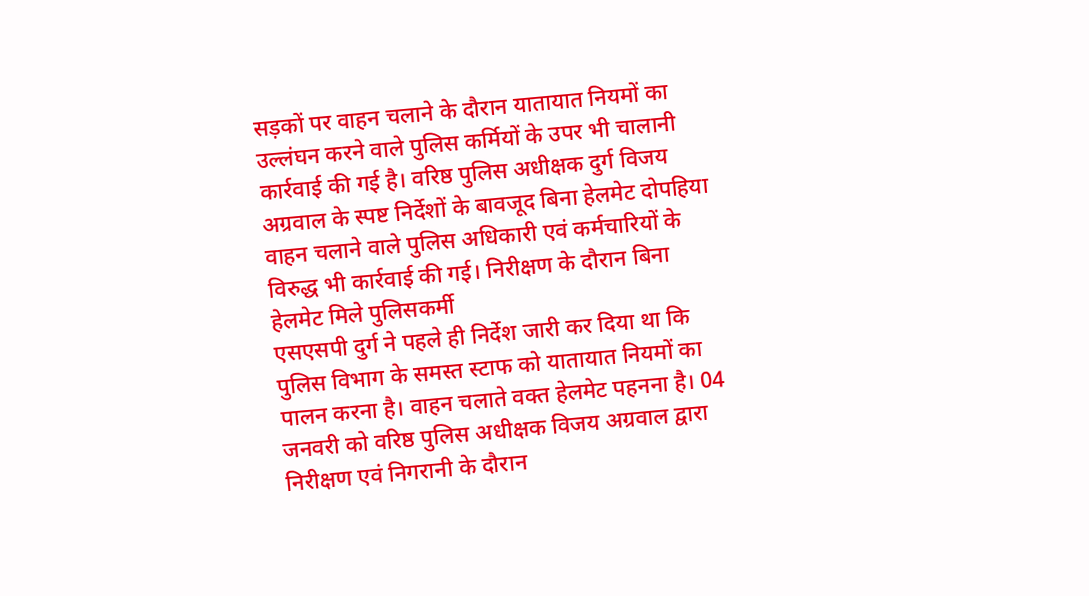सड़कों पर वाहन चलाने के दौरान यातायात नियमों का उल्लंघन करने वाले पुलिस कर्मियों के उपर भी चालानी कार्रवाई की गई है। वरिष्ठ पुलिस अधीक्षक दुर्ग विजय अग्रवाल के स्पष्ट निर्देशों के बावजूद बिना हेलमेट दोपहिया वाहन चलाने वाले पुलिस अधिकारी एवं कर्मचारियों के विरुद्ध भी कार्रवाई की गई। निरीक्षण के दौरान बिना हेलमेट मिले पुलिसकर्मी
एसएसपी दुर्ग ने पहले ही निर्देश जारी कर दिया था कि पुलिस विभाग के समस्त स्टाफ को यातायात नियमों का पालन करना है। वाहन चलाते वक्त हेलमेट पहनना है। 04 जनवरी को वरिष्ठ पुलिस अधीक्षक विजय अग्रवाल द्वारा निरीक्षण एवं निगरानी के दौरान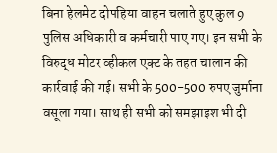बिना हेलमेट दोपहिया वाहन चलाते हुए कुल 9 पुलिस अधिकारी व कर्मचारी पाए गए। इन सभी के विरुद्ध मोटर व्हीकल एक्ट के तहत चालान की कार्रवाई की गई। सभी के 500-500 रुपए जुर्माना वसूला गया। साथ ही सभी को समझाइश भी दी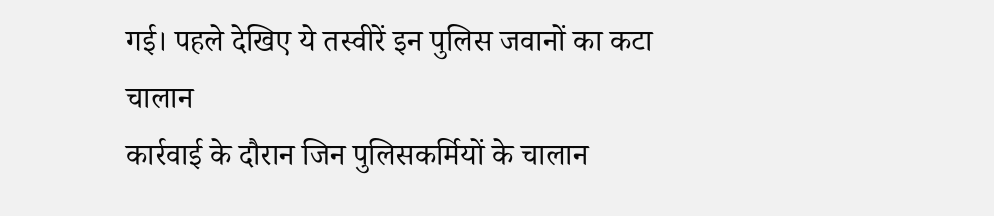गई। पहले देखिए ये तस्वीरें इन पुलिस जवानों का कटा चालान
कार्रवाई के दौरान जिन पुलिसकर्मियों के चालान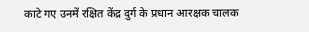काटे गए उनमें रक्षित केंद्र दुर्ग के प्रधान आरक्षक चालक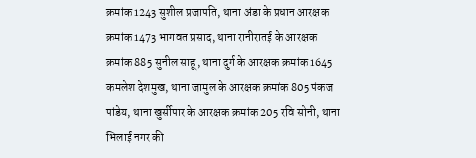क्रमांक 1243 सुशील प्रजापति, थाना अंडा के प्रधान आरक्षक क्रमांक 1473 भागवत प्रसाद, थाना रानीरातई के आरक्षक क्रमांक 885 सुनील साहू, थाना दुर्ग के आरक्षक क्रमांक 1645 कमलेश देशमुख, थाना जामुल के आरक्षक क्रमांक 805 पंकज पांडेय, थाना खुर्सीपार के आरक्षक क्रमांक 205 रवि सोनी, थाना भिलाई नगर की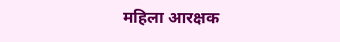महिला आरक्षक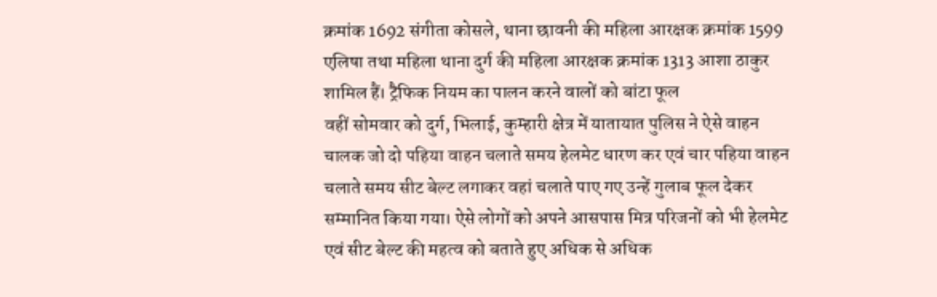क्रमांक 1692 संगीता कोसले, थाना छावनी की महिला आरक्षक क्रमांक 1599 एलिषा तथा महिला थाना दुर्ग की महिला आरक्षक क्रमांक 1313 आशा ठाकुर शामिल हैं। ट्रैफिक नियम का पालन करने वालों को बांटा फूल
वहीं सोमवार को दुर्ग, भिलाई, कुम्हारी क्षेत्र में यातायात पुलिस ने ऐसे वाहन चालक जो दो पहिया वाहन चलाते समय हेलमेट धारण कर एवं चार पहिया वाहन चलाते समय सीट बेल्ट लगाकर वहां चलाते पाए गए उन्हें गुलाब फूल देकर सम्मानित किया गया। ऐसे लोगों को अपने आसपास मित्र परिजनों को भी हेलमेट एवं सीट बेल्ट की महत्व को बताते हुए अधिक से अधिक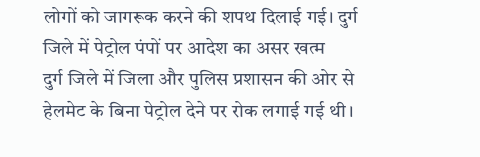लोगों को जागरूक करने की शपथ दिलाई गई। दुर्ग जिले में पेट्रोल पंपों पर आदेश का असर खत्म
दुर्ग जिले में जिला और पुलिस प्रशासन की ओर से हेलमेट के बिना पेट्रोल देने पर रोक लगाई गई थी।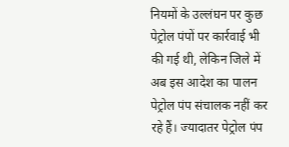नियमों के उल्लंघन पर कुछ पेट्रोल पंपों पर कार्रवाई भी की गई थी, लेकिन जिले में अब इस आदेश का पालन पेट्रोल पंप संचालक नहीं कर रहे हैं। ज्यादातर पेट्रोल पंप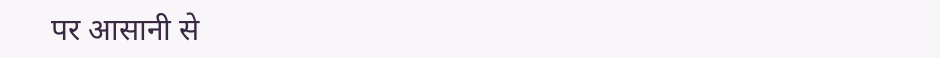पर आसानी से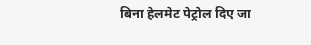बिना हेलमेट पेट्रोल दिए जा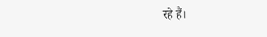रहे हैं।